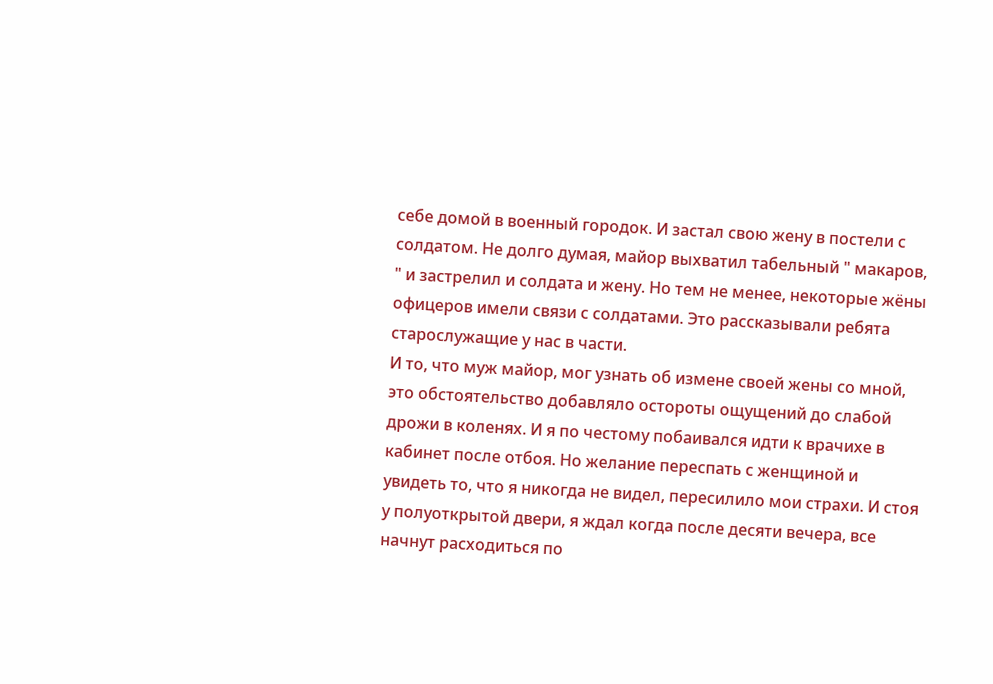себе домой в военный городок. И застал свою жену в постели с солдатом. Не долго думая, майор выхватил табельный " макаров, " и застрелил и солдата и жену. Но тем не менее, некоторые жёны офицеров имели связи с солдатами. Это рассказывали ребята старослужащие у нас в части.
И то, что муж майор, мог узнать об измене своей жены со мной, это обстоятельство добавляло остороты ощущений до слабой дрожи в коленях. И я по честому побаивался идти к врачихе в кабинет после отбоя. Но желание переспать с женщиной и увидеть то, что я никогда не видел, пересилило мои страхи. И стоя у полуоткрытой двери, я ждал когда после десяти вечера, все начнут расходиться по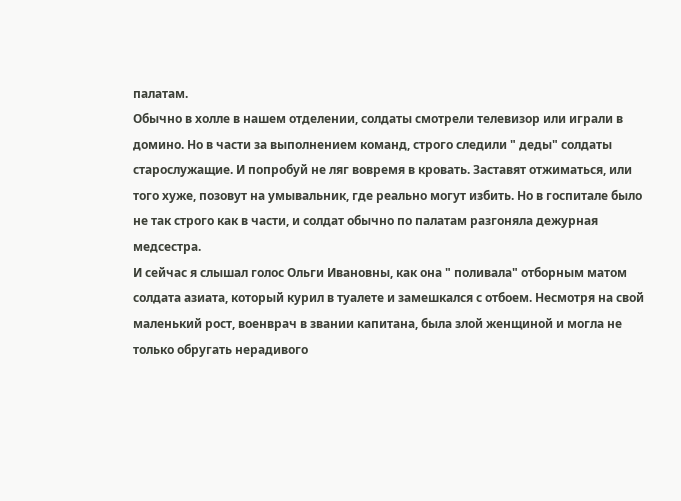палатам.
Обычно в холле в нашем отделении, солдаты смотрели телевизор или играли в домино. Но в части за выполнением команд, строго следили " деды" солдаты старослужащие. И попробуй не ляг вовремя в кровать. Заставят отжиматься, или того хуже, позовут на умывальник, где реально могут избить. Но в госпитале было не так строго как в части, и солдат обычно по палатам разгоняла дежурная медсестра.
И сейчас я слышал голос Ольги Ивановны, как она " поливала" отборным матом солдата азиата, который курил в туалете и замешкался с отбоем. Несмотря на свой маленький рост, военврач в звании капитана, была злой женщиной и могла не только обругать нерадивого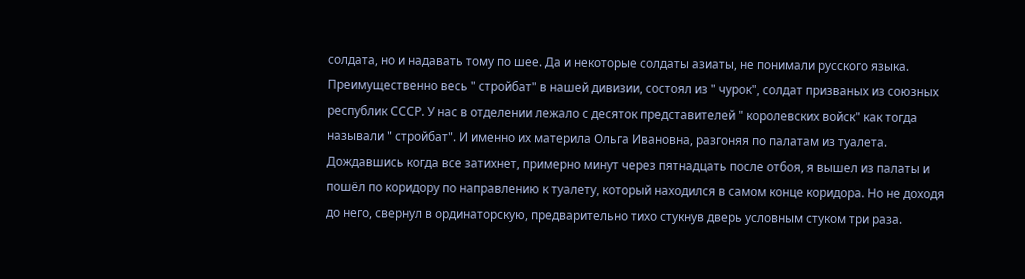солдата, но и надавать тому по шее. Да и некоторые солдаты азиаты, не понимали русского языка.
Преимущественно весь " стройбат" в нашей дивизии, состоял из " чурок", солдат призваных из союзных республик СССР. У нас в отделении лежало с десяток представителей " королевских войск" как тогда называли " стройбат". И именно их материла Ольга Ивановна, разгоняя по палатам из туалета.
Дождавшись когда все затихнет, примерно минут через пятнадцать после отбоя, я вышел из палаты и пошёл по коридору по направлению к туалету, который находился в самом конце коридора. Но не доходя до него, свернул в ординаторскую, предварительно тихо стукнув дверь условным стуком три раза.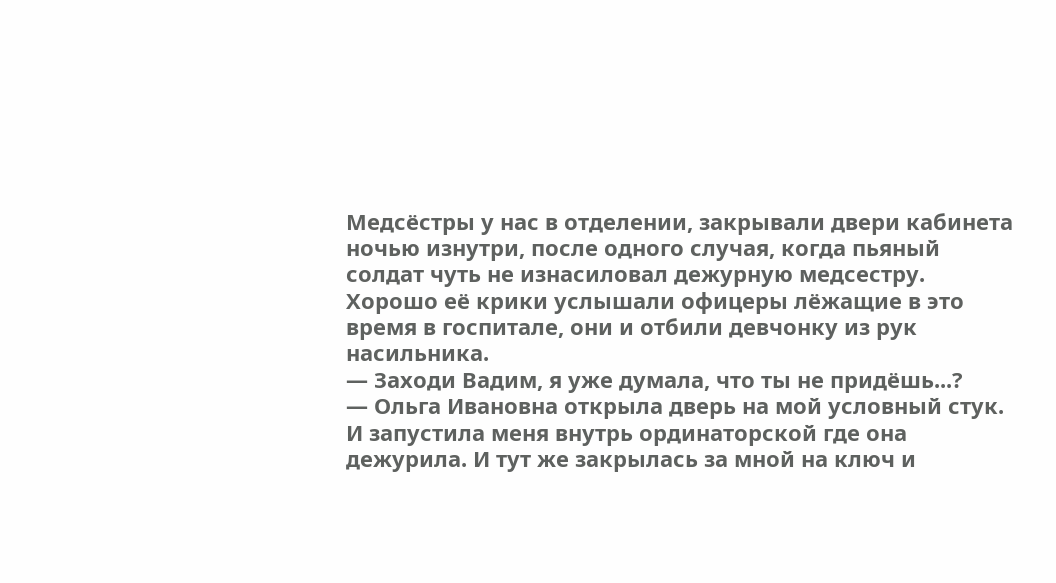Медсёстры у нас в отделении, закрывали двери кабинета ночью изнутри, после одного случая, когда пьяный солдат чуть не изнасиловал дежурную медсестру. Хорошо её крики услышали офицеры лёжащие в это время в госпитале, они и отбили девчонку из рук насильника.
— Заходи Вадим, я уже думала, что ты не придёшь...?
— Ольга Ивановна открыла дверь на мой условный стук. И запустила меня внутрь ординаторской где она дежурила. И тут же закрылась за мной на ключ и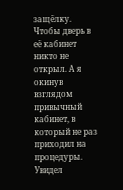защёлку. Чтобы дверь в её кабинет никто не открыл. А я окинув взглядом привычный кабинет, в который не раз приходил на процедуры. Увидел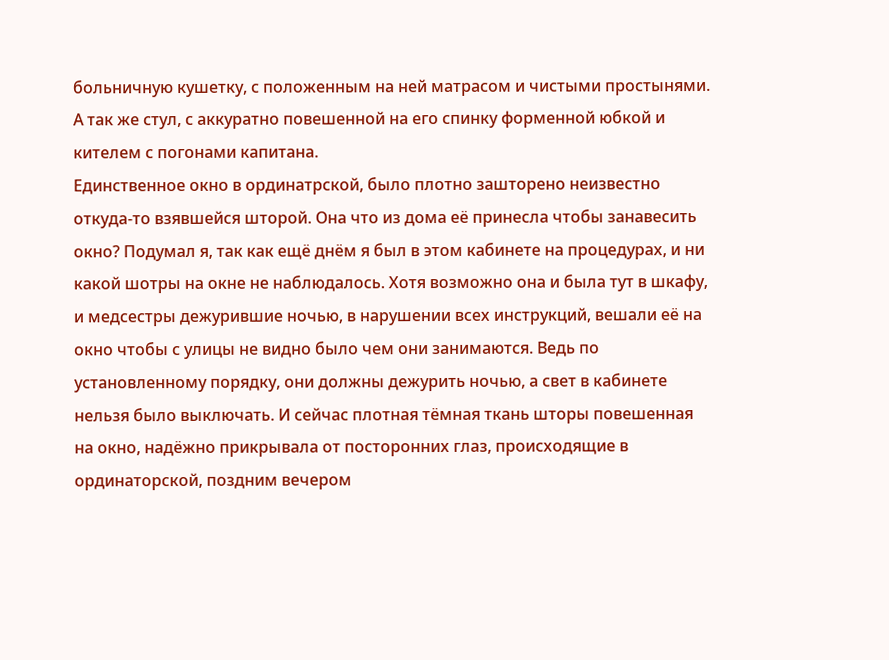больничную кушетку, с положенным на ней матрасом и чистыми простынями. А так же стул, с аккуратно повешенной на его спинку форменной юбкой и кителем с погонами капитана.
Единственное окно в ординатрской, было плотно зашторено неизвестно откуда-то взявшейся шторой. Она что из дома её принесла чтобы занавесить окно? Подумал я, так как ещё днём я был в этом кабинете на процедурах, и ни какой шотры на окне не наблюдалось. Хотя возможно она и была тут в шкафу, и медсестры дежурившие ночью, в нарушении всех инструкций, вешали её на окно чтобы с улицы не видно было чем они занимаются. Ведь по установленному порядку, они должны дежурить ночью, а свет в кабинете нельзя было выключать. И сейчас плотная тёмная ткань шторы повешенная на окно, надёжно прикрывала от посторонних глаз, происходящие в ординаторской, поздним вечером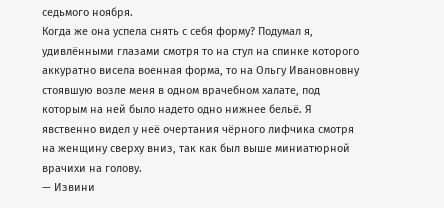седьмого ноября.
Когда же она успела снять с себя форму? Подумал я, удивлёнными глазами смотря то на стул на спинке которого аккуратно висела военная форма, то на Ольгу Ивановновну стоявшую возле меня в одном врачебном халате, под которым на ней было надето одно нижнее бельё. Я явственно видел у неё очертания чёрного лифчика смотря на женщину сверху вниз, так как был выше миниатюрной врачихи на голову.
— Извини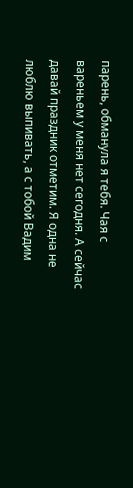парень, обманула я тебя. Чая с вареньем у меня нет сегодня. А сейчас давай праздник отметим. Я одна не люблю выпивать, а с тобой Вадим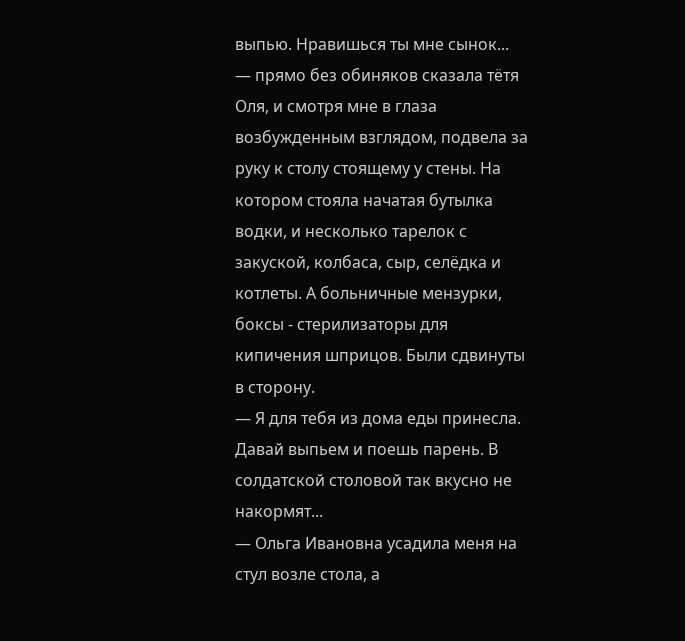выпью. Нравишься ты мне сынок...
— прямо без обиняков сказала тётя Оля, и смотря мне в глаза возбужденным взглядом, подвела за руку к столу стоящему у стены. На котором стояла начатая бутылка водки, и несколько тарелок с закуской, колбаса, сыр, селёдка и котлеты. А больничные мензурки, боксы - стерилизаторы для кипичения шприцов. Были сдвинуты в сторону.
— Я для тебя из дома еды принесла. Давай выпьем и поешь парень. В солдатской столовой так вкусно не накормят...
— Ольга Ивановна усадила меня на стул возле стола, а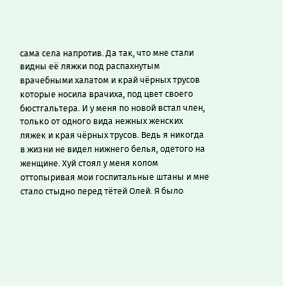сама села напротив. Да так, что мне стали видны её ляжки под распахнутым врачебными халатом и край чёрных трусов которые носила врачиха, под цвет своего бюстгальтера. И у меня по новой встал член, только от одного вида нежных женских ляжек и края чёрных трусов. Ведь я никогда в жизни не видел нижнего белья, одетого на женщине. Хуй стоял у меня колом оттопыривая мои госпитальные штаны и мне стало стыдно перед тётей Олей. Я было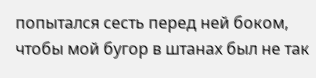попытался сесть перед ней боком, чтобы мой бугор в штанах был не так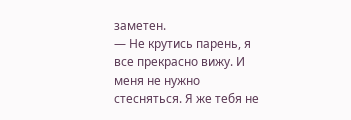заметен.
— Не крутись парень, я все прекрасно вижу. И меня не нужно стесняться. Я же тебя не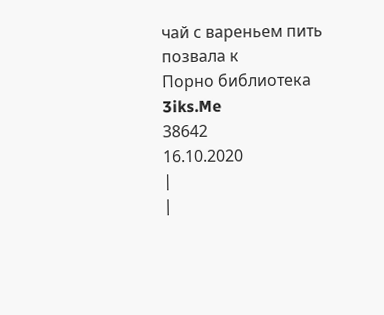чай с вареньем пить позвала к
Порно библиотека 3iks.Me
38642
16.10.2020
|
|